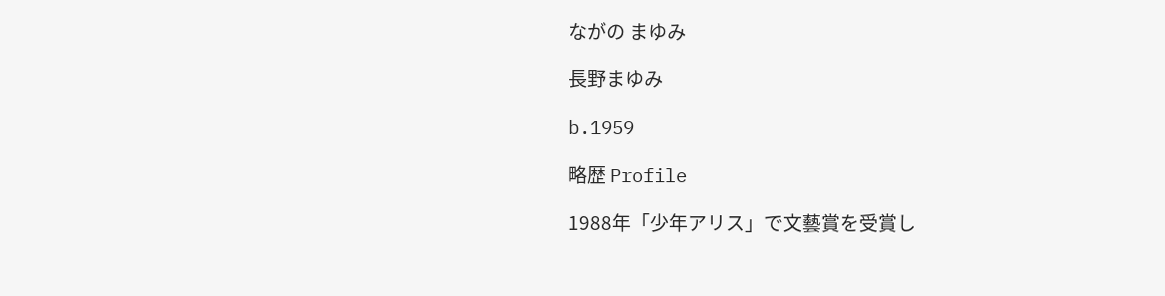ながの まゆみ

長野まゆみ

b.1959

略歴 Profile

1988年「少年アリス」で文藝賞を受賞し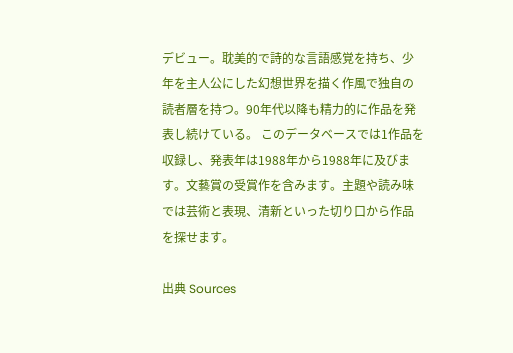デビュー。耽美的で詩的な言語感覚を持ち、少年を主人公にした幻想世界を描く作風で独自の読者層を持つ。90年代以降も精力的に作品を発表し続けている。 このデータベースでは1作品を収録し、発表年は1988年から1988年に及びます。文藝賞の受賞作を含みます。主題や読み味では芸術と表現、清新といった切り口から作品を探せます。

出典 Sources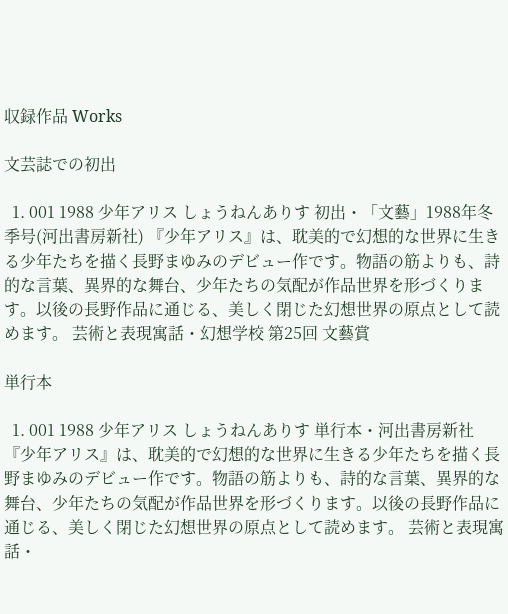収録作品 Works

文芸誌での初出

  1. 001 1988 少年アリス しょうねんありす 初出・「文藝」1988年冬季号(河出書房新社) 『少年アリス』は、耽美的で幻想的な世界に生きる少年たちを描く長野まゆみのデビュー作です。物語の筋よりも、詩的な言葉、異界的な舞台、少年たちの気配が作品世界を形づくります。以後の長野作品に通じる、美しく閉じた幻想世界の原点として読めます。 芸術と表現寓話・幻想学校 第25回 文藝賞

単行本

  1. 001 1988 少年アリス しょうねんありす 単行本・河出書房新社 『少年アリス』は、耽美的で幻想的な世界に生きる少年たちを描く長野まゆみのデビュー作です。物語の筋よりも、詩的な言葉、異界的な舞台、少年たちの気配が作品世界を形づくります。以後の長野作品に通じる、美しく閉じた幻想世界の原点として読めます。 芸術と表現寓話・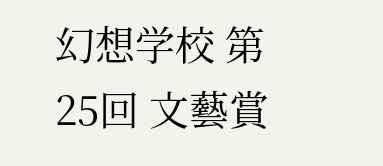幻想学校 第25回 文藝賞